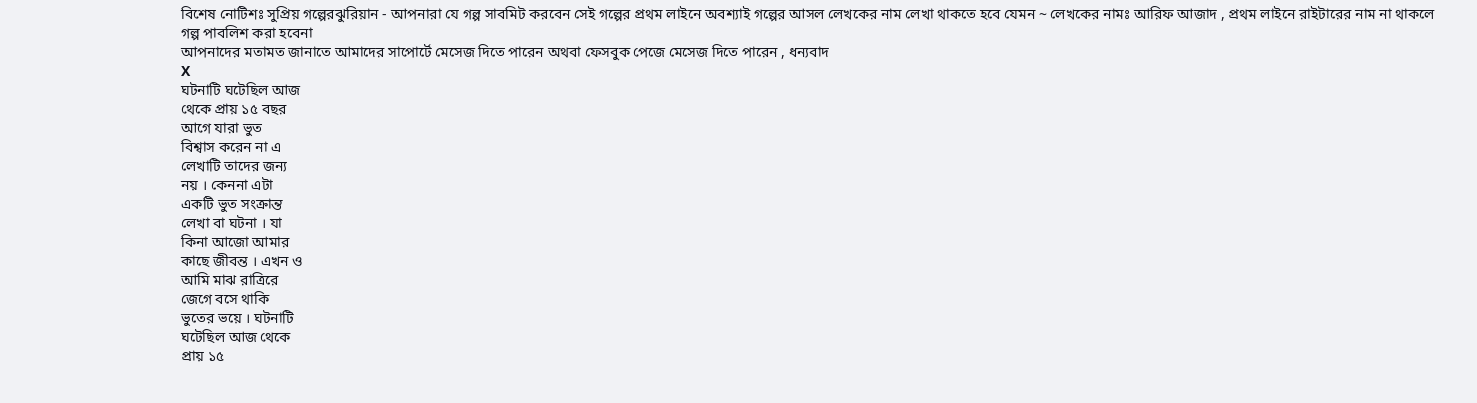বিশেষ নোটিশঃ সুপ্রিয় গল্পেরঝুরিয়ান - আপনারা যে গল্প সাবমিট করবেন সেই গল্পের প্রথম লাইনে অবশ্যাই গল্পের আসল লেখকের নাম লেখা থাকতে হবে যেমন ~ লেখকের নামঃ আরিফ আজাদ , প্রথম লাইনে রাইটারের নাম না থাকলে গল্প পাবলিশ করা হবেনা
আপনাদের মতামত জানাতে আমাদের সাপোর্টে মেসেজ দিতে পারেন অথবা ফেসবুক পেজে মেসেজ দিতে পারেন , ধন্যবাদ
X
ঘটনাটি ঘটেছিল আজ
থেকে প্রায় ১৫ বছর
আগে যারা ভুত
বিশ্বাস করেন না এ
লেখাটি তাদের জন্য
নয় । কেননা এটা
একটি ভুত সংক্রান্ত
লেখা বা ঘটনা । যা
কিনা আজো আমার
কাছে জীবন্ত । এখন ও
আমি মাঝ রাত্রিরে
জেগে বসে থাকি
ভুতের ভয়ে । ঘটনাটি
ঘটেছিল আজ থেকে
প্রায় ১৫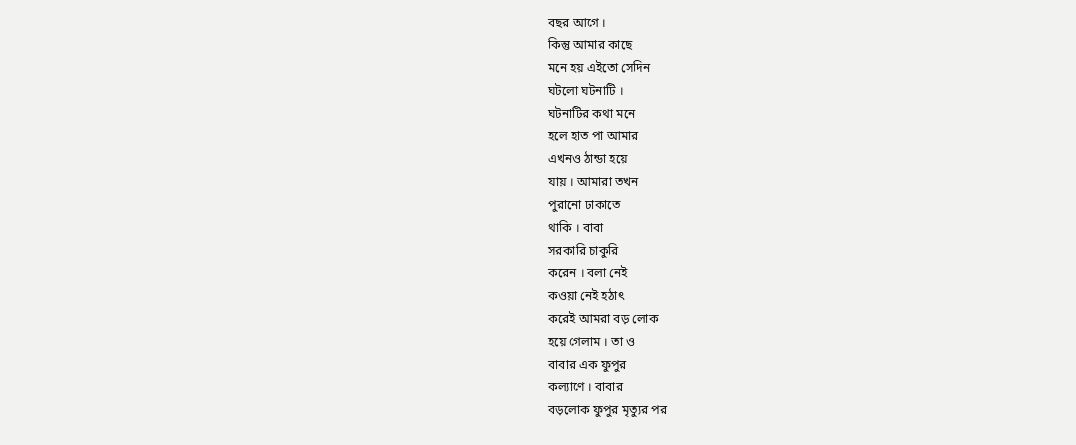বছর আগে ।
কিন্তু আমার কাছে
মনে হয় এইতো সেদিন
ঘটলো ঘটনাটি ।
ঘটনাটির কথা মনে
হলে হাত পা আমার
এখনও ঠান্ডা হয়ে
যায় । আমারা তখন
পুরানো ঢাকাতে
থাকি । বাবা
সরকারি চাকুরি
করেন । বলা নেই
কওয়া নেই হঠাৎ
করেই আমরা বড় লোক
হয়ে গেলাম । তা ও
বাবার এক ফুপুর
কল্যাণে । বাবার
বড়লোক ফুপুর মৃত্যুর পর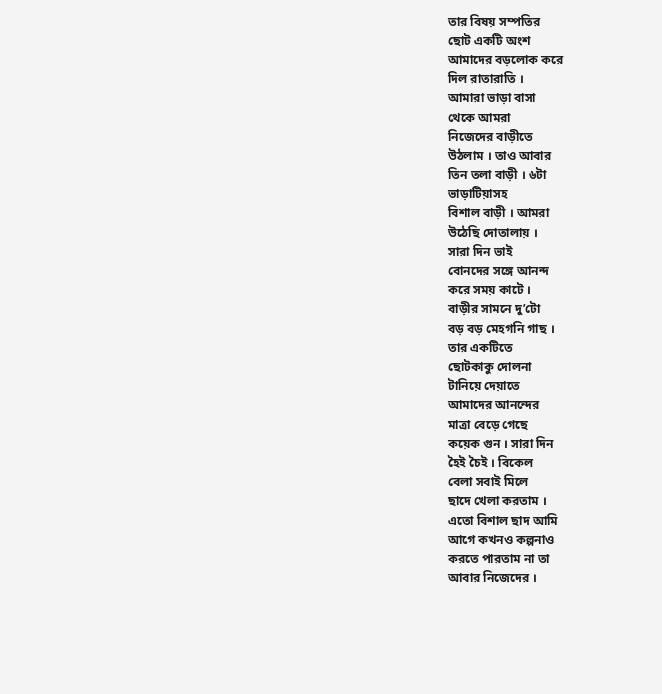তার বিষয় সম্পতির
ছোট একটি অংশ
আমাদের বড়লোক করে
দিল রাতারাতি ।
আমারা ভাড়া বাসা
থেকে আমরা
নিজেদের বাড়ীতে
উঠলাম । তাও আবার
তিন তলা বাড়ী । ৬টা
ভাড়াটিয়াসহ
বিশাল বাড়ী । আমরা
উঠেছি দোতালায় ।
সারা দিন ভাই
বোনদের সঙ্গে আনন্দ
করে সময় কাটে ।
বাড়ীর সামনে দু’টো
বড় বড় মেহগনি গাছ ।
তার একটিতে
ছোটকাকু দোলনা
টানিয়ে দেয়াতে
আমাদের আনন্দের
মাত্রা বেড়ে গেছে
কয়েক গুন । সারা দিন
হৈই চৈই । বিকেল
বেলা সবাই মিলে
ছাদে খেলা করতাম ।
এতো বিশাল ছাদ আমি
আগে কখনও কল্পনাও
করতে পারতাম না তা
আবার নিজেদের ।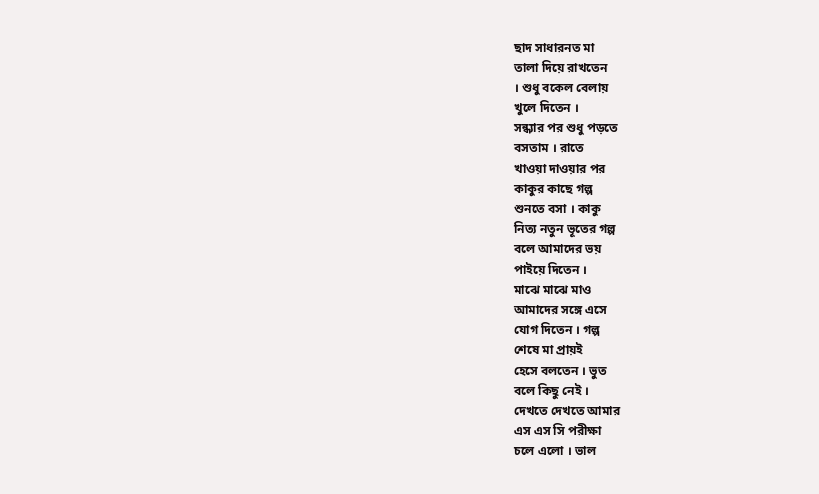ছাদ সাধারনত মা
তালা দিয়ে রাখতেন
। শুধু বকেল বেলায়
খুলে দিতেন ।
সন্ধ্যার পর শুধু পড়তে
বসতাম । রাতে
খাওয়া দাওয়ার পর
কাকুর কাছে গল্প
শুনতে বসা । কাকু
নিত্য নতুন ভূতের গল্প
বলে আমাদের ভয়
পাইয়ে দিতেন ।
মাঝে মাঝে মাও
আমাদের সঙ্গে এসে
যোগ দিতেন । গল্প
শেষে মা প্রায়ই
হেসে বলতেন । ভুত
বলে কিছু নেই ।
দেখতে দেখতে আমার
এস এস সি পরীক্ষা
চলে এলো । ভাল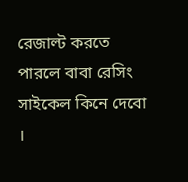রেজাল্ট করতে
পারলে বাবা রেসিং
সাইকেল কিনে দেবো
।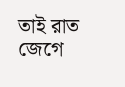তাই রাত জেগে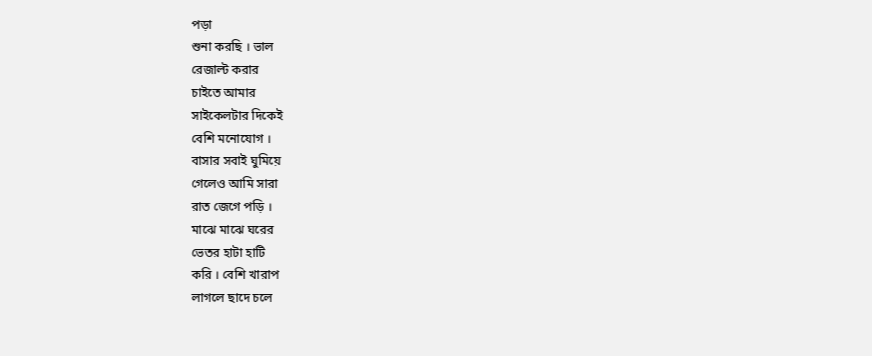পড়া
শুনা করছি । ভাল
রেজাল্ট করার
চাইতে আমার
সাইকেলটার দিকেই
বেশি মনোযোগ ।
বাসার সবাই ঘুমিয়ে
গেলেও আমি সারা
রাত জেগে পড়ি ।
মাঝে মাঝে ঘরের
ভেতর হাটা হাটি
করি । বেশি খারাপ
লাগলে ছাদে চলে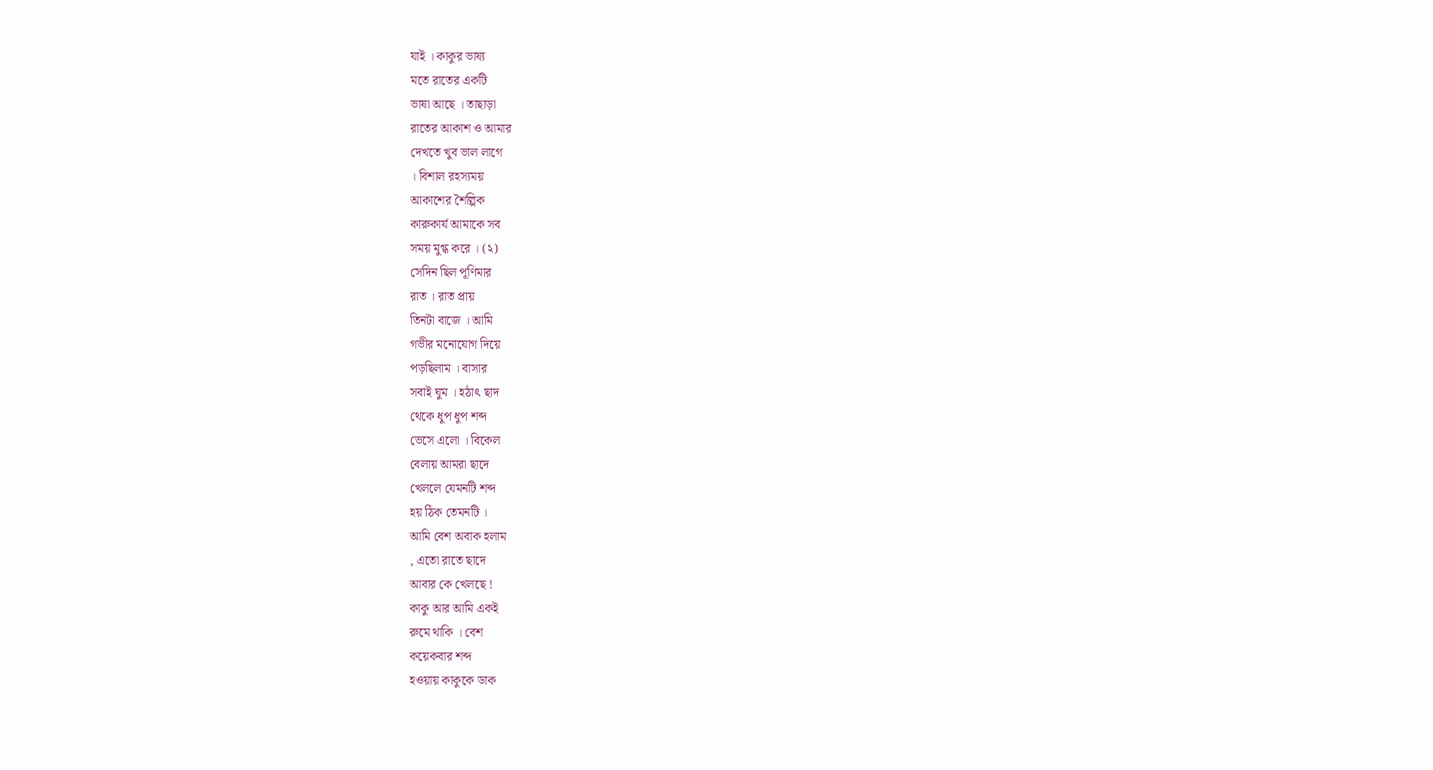যাই । কাকুর ভাষ্য
মতে রাতের একটি
ভাষা আছে । তাছাড়া
রাতের আকাশ ও আমার
দেখতে খুব ভাল লাগে
। বিশাল রহস্যময়
আকাশের শৈল্পিক
কারুকার্য আমাকে সব
সময় মুগ্ধ করে । (২)
সেদিন ছিল পূণিমার
রাত । রাত প্রায়
তিনটা বাজে । আমি
গভীর মনোযোগ দিয়ে
পড়ছিলাম । বাসার
সবাই ঘুম । হঠাৎ ছাদ
থেকে ধুপ ধুপ শব্দ
ভেসে এলো । বিকেল
বেলায় আমরা ছাদে
খেললে যেমনটি শব্দ
হয় ঠিক তেমনটি ।
আমি বেশ অবাক হলাম
, এতো রাতে ছাদে
আবার কে খেলছে !
কাকু আর আমি একই
রুমে থাকি । বেশ
কয়েকবার শব্দ
হওয়ায় কাকুকে ডাক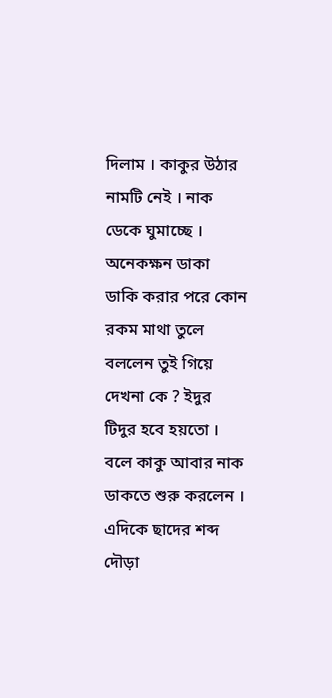দিলাম । কাকুর উঠার
নামটি নেই । নাক
ডেকে ঘুমাচ্ছে ।
অনেকক্ষন ডাকা
ডাকি করার পরে কোন
রকম মাথা তুলে
বললেন তুই গিয়ে
দেখনা কে ? ইদুর
টিদুর হবে হয়তো ।
বলে কাকু আবার নাক
ডাকতে শুরু করলেন ।
এদিকে ছাদের শব্দ
দৌড়া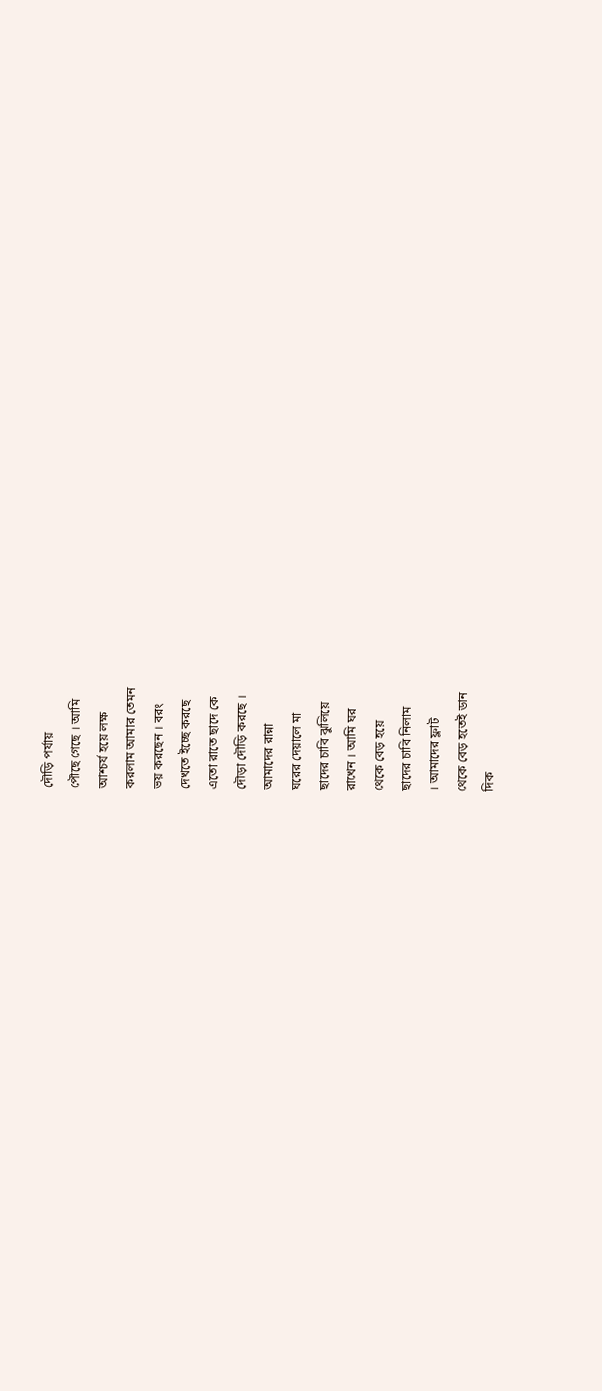দৌড়ি পর্যায়
পৌছে গেছে । আমি
আশ্চর্য হয়ে লক্ষ
করলাম আমার তেমন
ভয় করছেন । বরং
দেখতে ইচ্ছে করছে
এতো রাতে ছাদে কে
দৌড়া দৌড়ি করছে ।
আমাদের রান্না
ঘরের দেয়ালে মা
ছাদের চাবি ঝুলিয়ে
রাখেন । আমি ঘর
থেকে বেড় হয়ে
ছাদের চাবি নিলাম
। আমাদের ফ্লাট
থেকে বেড় হতেই ডান
দিক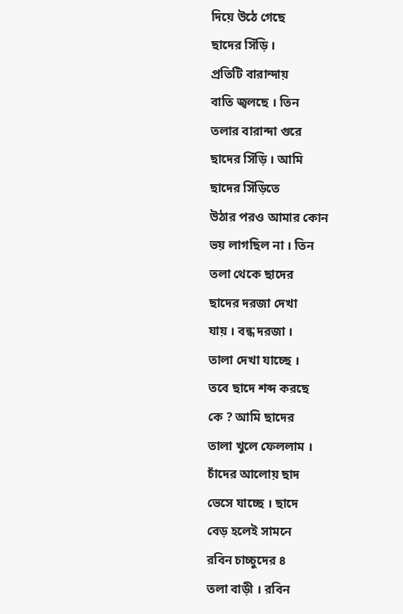দিয়ে উঠে গেছে
ছাদের সিঁড়ি ।
প্রতিটি বারান্দায়
বাতি জ্বলছে । তিন
তলার বারান্দা গুরে
ছাদের সিঁড়ি । আমি
ছাদের সিঁড়িতে
উঠার পরও আমার কোন
ভয় লাগছিল না । তিন
তলা থেকে ছাদের
ছাদের দরজা দেখা
যায় । বন্ধ দরজা ।
তালা দেখা যাচ্ছে ।
তবে ছাদে শব্দ করছে
কে ? আমি ছাদের
তালা খুলে ফেললাম ।
চাঁদের আলোয় ছাদ
ভেসে যাচ্ছে । ছাদে
বেড় হলেই সামনে
রবিন চাচ্চুদের ৪
তলা বাড়ী । রবিন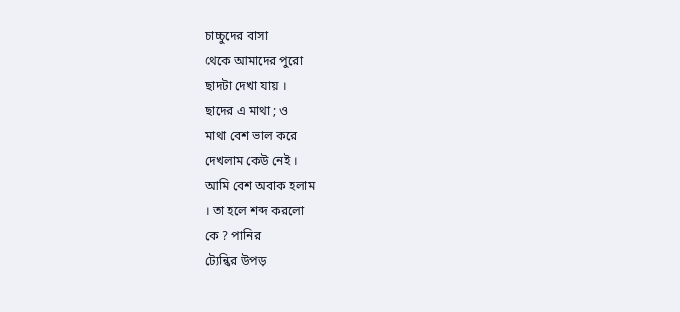চাচ্চুদের বাসা
থেকে আমাদের পুরো
ছাদটা দেখা যায় ।
ছাদের এ মাথা ; ও
মাথা বেশ ভাল করে
দেখলাম কেউ নেই ।
আমি বেশ অবাক হলাম
। তা হলে শব্দ করলো
কে ? পানির
ট্যেন্কির উপড়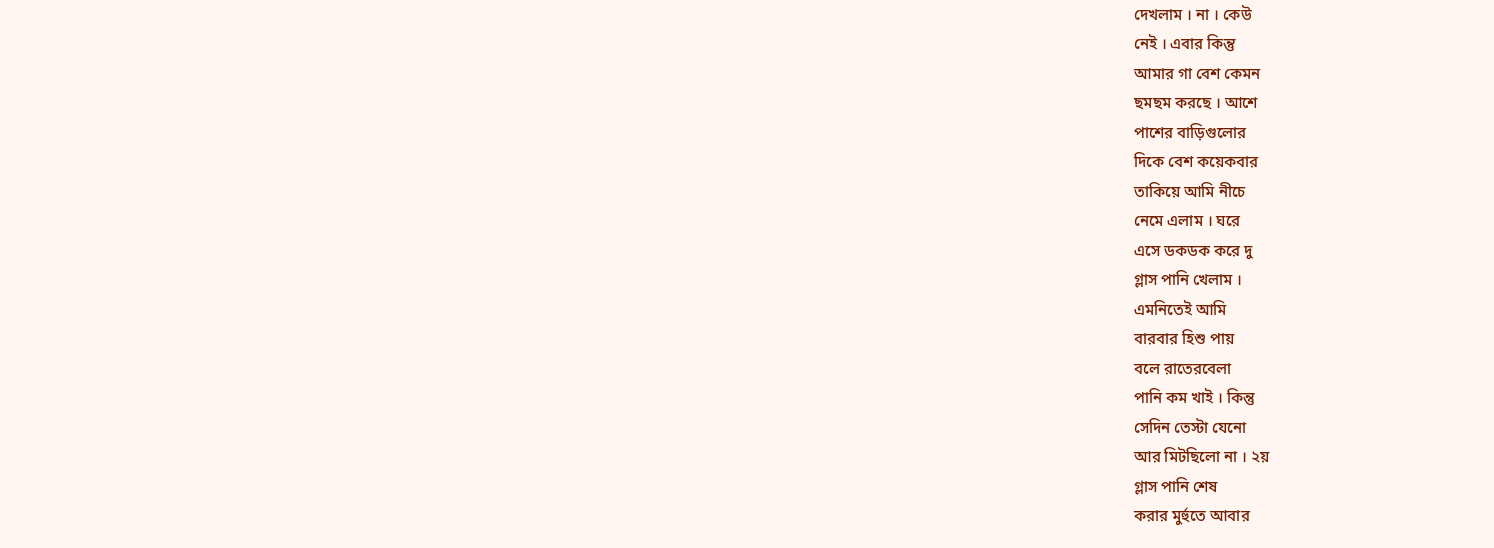দেখলাম । না । কেউ
নেই । এবার কিন্তু
আমার গা বেশ কেমন
ছমছম করছে । আশে
পাশের বাড়িগুলোর
দিকে বেশ কয়েকবার
তাকিয়ে আমি নীচে
নেমে এলাম । ঘরে
এসে ডকডক করে দু
গ্লাস পানি খেলাম ।
এমনিতেই আমি
বারবার হিশু পায়
বলে রাতেরবেলা
পানি কম খাই । কিন্তু
সেদিন তেস্টা যেনো
আর মিটছিলো না । ২য়
গ্লাস পানি শেষ
করার মুর্হুতে আবার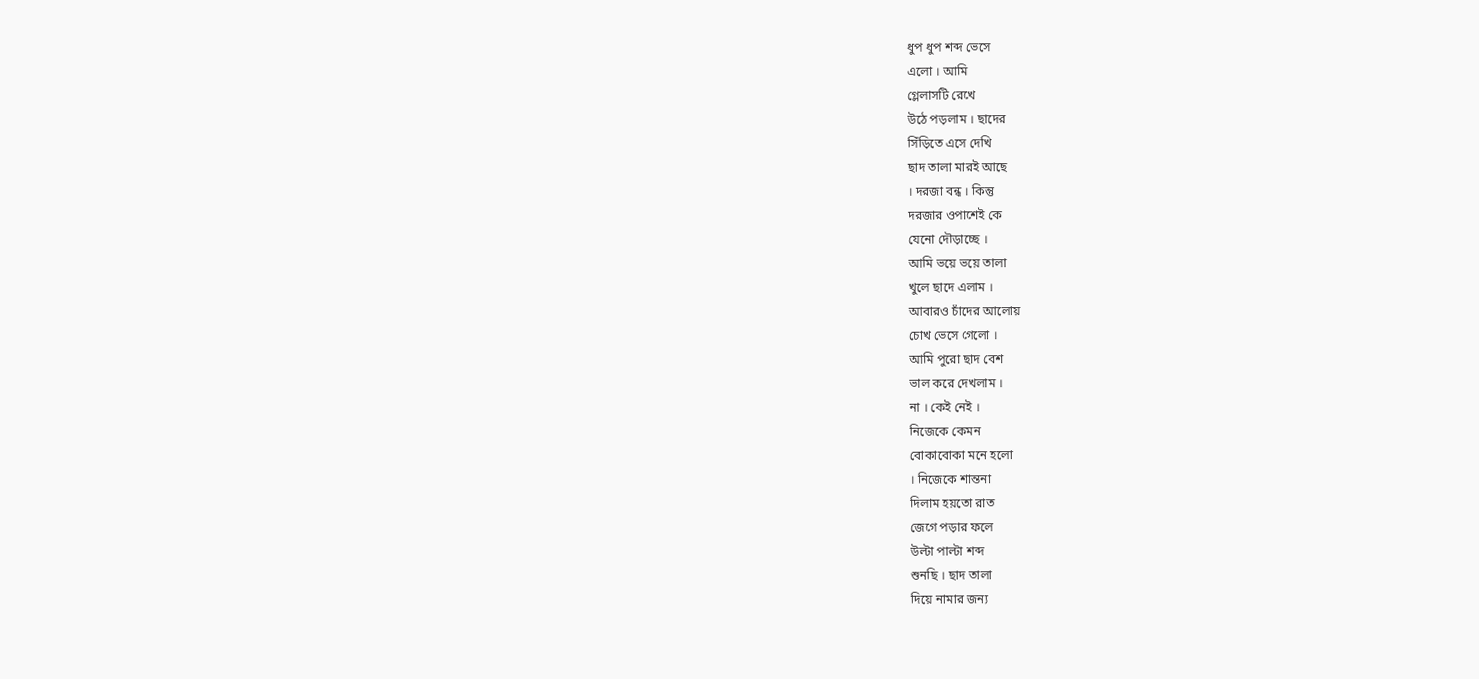ধুপ ধুপ শব্দ ভেসে
এলো । আমি
গ্লেলাসটি রেখে
উঠে পড়লাম । ছাদের
সিঁড়িতে এসে দেখি
ছাদ তালা মারই আছে
। দরজা বন্ধ । কিন্তু
দরজার ওপাশেই কে
যেনো দৌড়াচ্ছে ।
আমি ভয়ে ভয়ে তালা
খুলে ছাদে এলাম ।
আবারও চাঁদের আলোয়
চোখ ভেসে গেলো ।
আমি পুরো ছাদ বেশ
ভাল করে দেখলাম ।
না । কেই নেই ।
নিজেকে কেমন
বোকাবোকা মনে হলো
। নিজেকে শান্তনা
দিলাম হয়তো রাত
জেগে পড়ার ফলে
উল্টা পাল্টা শব্দ
শুনছি । ছাদ তালা
দিয়ে নামার জন্য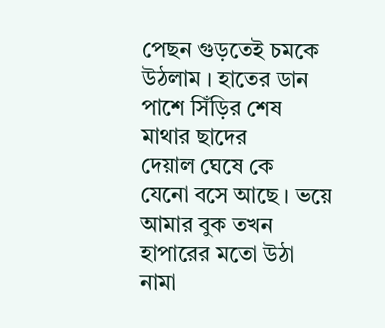পেছন গুড়তেই চমকে
উঠলাম । হাতের ডান
পাশে সিঁড়ির শেষ
মাথার ছাদের
দেয়াল ঘেষে কে
যেনো বসে আছে । ভয়ে
আমার বুক তখন
হাপারের মতো উঠা
নামা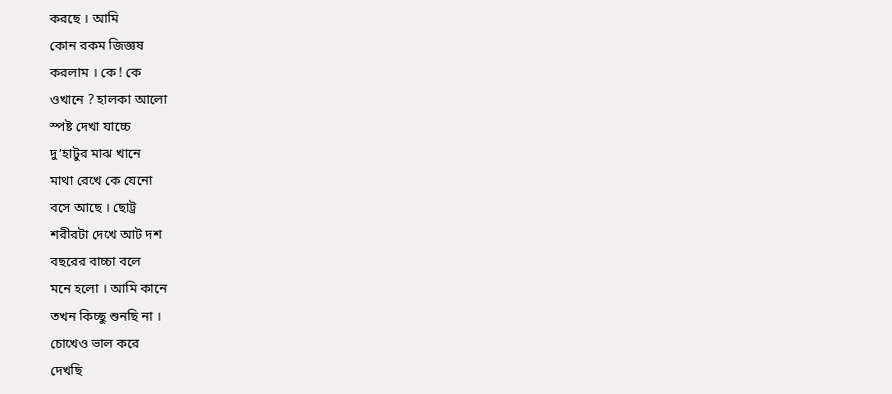করছে । আমি
কোন রকম জিজ্ঞষ
করলাম । কে ! কে
ওখানে ? হালকা আলো
স্পষ্ট দেখা যাচ্চে
দু’হাটুর মাঝ খানে
মাথা রেখে কে যেনো
বসে আছে । ছোট্র
শরীরটা দেখে আট দশ
বছরের বাচ্চা বলে
মনে হলো । আমি কানে
তখন কিচ্ছু শুনছি না ।
চোখেও ভাল করে
দেখছি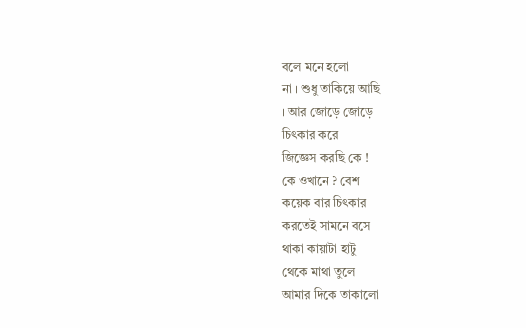বলে মনে হলো
না । শুধু তাকিয়ে আছি
। আর জোড়ে জোড়ে
চিৎকার করে
জিজ্ঞেস করছি কে !
কে ওখানে ? বেশ
কয়েক বার চিৎকার
করতেই সামনে বসে
থাকা কায়াটা হাটু
থেকে মাথা তুলে
আমার দিকে তাকালো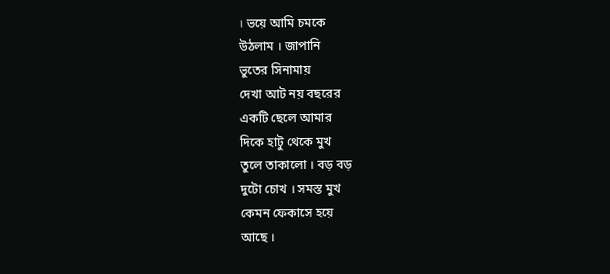। ভয়ে আমি চমকে
উঠলাম । জাপানি
ভুতের সিনামায়
দেখা আট নয় বছরের
একটি ছেলে আমার
দিকে হাটু থেকে মুখ
তুলে তাকালো । বড় বড়
দুটো চোখ । সমস্ত মুখ
কেমন ফেকাসে হয়ে
আছে ।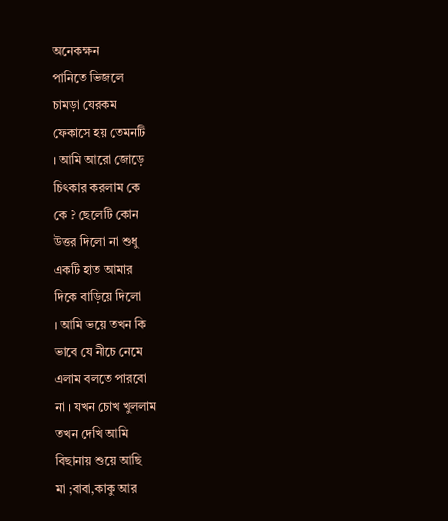অনেকক্ষন
পানিতে ভিজলে
চামড়া যেরকম
ফেকাসে হয় তেমনটি
। আমি আরো জোড়ে
চিৎকার করলাম কে
কে ? ছেলেটি কোন
উত্তর দিলো না শুধু
একটি হাত আমার
দিকে বাড়িয়ে দিলো
। আমি ভয়ে তখন কি
ভাবে যে নীচে নেমে
এলাম বলতে পারবো
না । যখন চোখ খুললাম
তখন দেখি আমি
বিছানায় শুয়ে আছি
মা ;বাবা,কাকু আর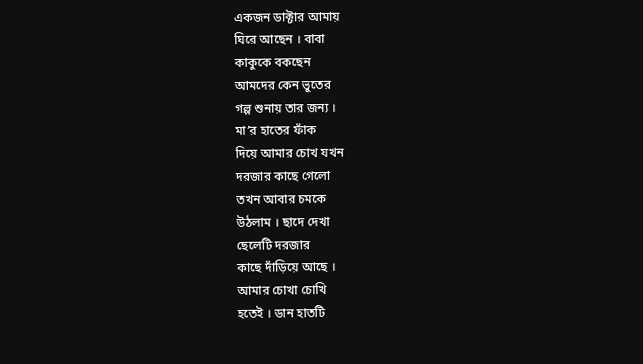একজন ডাক্টার আমায়
ঘিরে আছেন । বাবা
কাকুকে বকছেন
আমদের কেন ভুতের
গল্প শুনায় তার জন্য ।
মা’র হাতের ফাঁক
দিয়ে আমার চোখ যখন
দরজার কাছে গেলো
তখন আবার চমকে
উঠলাম । ছাদে দেখা
ছেলেটি দরজার
কাছে দাঁড়িয়ে আছে ।
আমার চোখা চোখি
হতেই । ডান হাতটি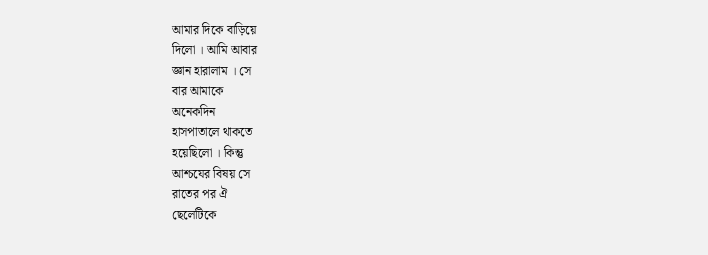আমার দিকে বাড়িয়ে
দিলো । আমি আবার
জ্ঞান হারালাম । সে
বার আমাকে
অনেকদিন
হাসপাতালে থাকতে
হয়েছিলো । কিন্তু
আশ্চযের বিষয় সে
রাতের পর ঐ
ছেলেটিকে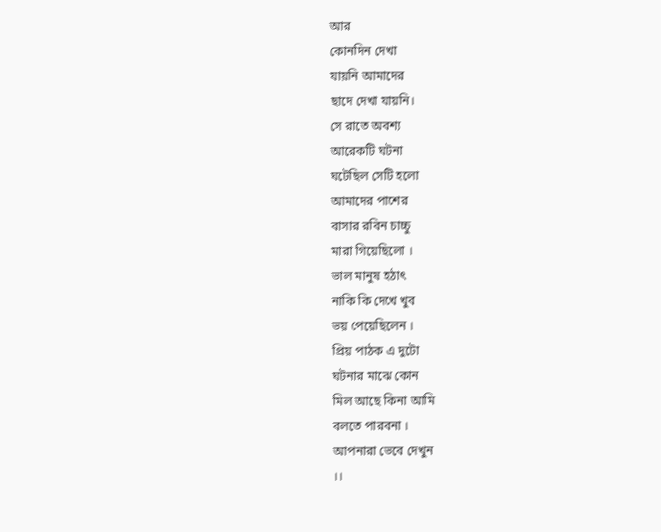আর
কোনদিন দেখা
যায়নি আমাদের
ছাদে দেখা যায়নি।
সে রাতে অবশ্য
আরেকটি ঘটনা
ঘটেছিল সেটি হলো
আমাদের পাশের
বাসার রবিন চাচ্চু
মারা গিয়েছিলো ।
ভাল মানুষ হঠাৎ
নাকি কি দেখে খুব
ভয় পেয়েছিলেন ।
প্রিয় পাঠক এ দুটো
ঘটনার মাঝে কোন
মিল আছে কিনা আমি
বলতে পারবনা ।
আপনারা ভেবে দেখুন
।।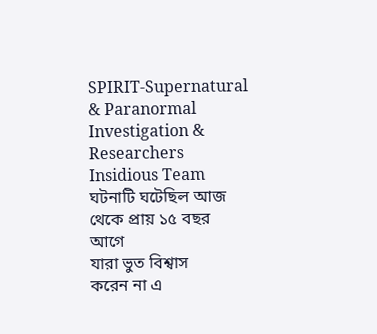SPIRIT-Supernatural
& Paranormal
Investigation &
Researchers
Insidious Team
ঘটনাটি ঘটেছিল আজ
থেকে প্রায় ১৫ বছর
আগে
যারা ভুত বিশ্বাস
করেন না এ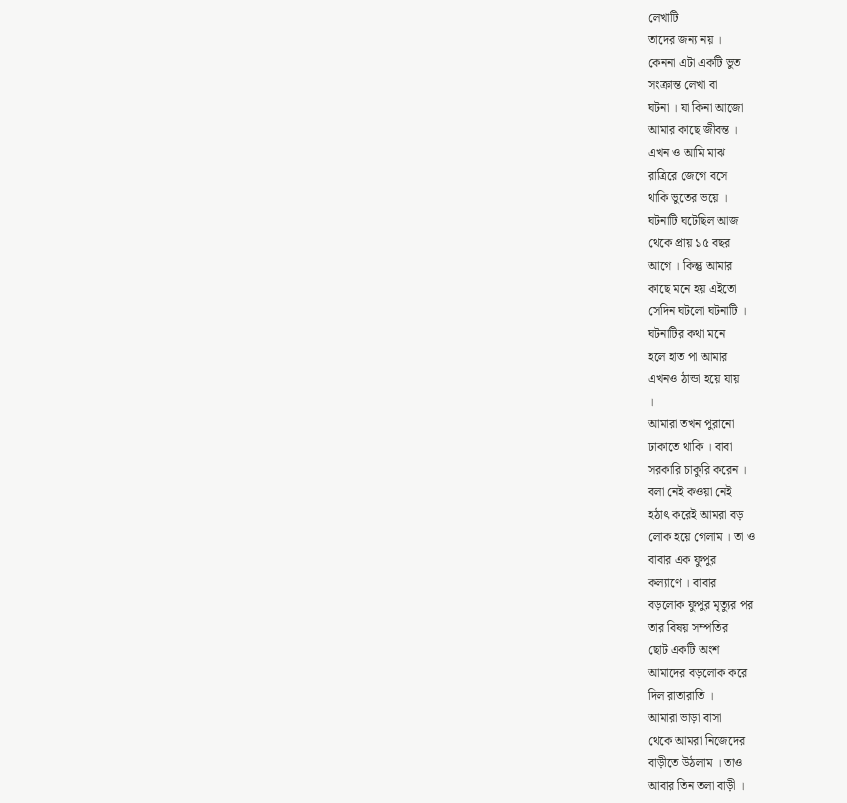লেখাটি
তাদের জন্য নয় ।
কেননা এটা একটি ভুত
সংক্রান্ত লেখা বা
ঘটনা । যা কিনা আজো
আমার কাছে জীবন্ত ।
এখন ও আমি মাঝ
রাত্রিরে জেগে বসে
থাকি ভুতের ভয়ে ।
ঘটনাটি ঘটেছিল আজ
থেকে প্রায় ১৫ বছর
আগে । কিন্তু আমার
কাছে মনে হয় এইতো
সেদিন ঘটলো ঘটনাটি ।
ঘটনাটির কথা মনে
হলে হাত পা আমার
এখনও ঠান্ডা হয়ে যায়
।
আমারা তখন পুরানো
ঢাকাতে থাকি । বাবা
সরকারি চাকুরি করেন ।
বলা নেই কওয়া নেই
হঠাৎ করেই আমরা বড়
লোক হয়ে গেলাম । তা ও
বাবার এক ফুপুর
কল্যাণে । বাবার
বড়লোক ফুপুর মৃত্যুর পর
তার বিষয় সম্পতির
ছোট একটি অংশ
আমাদের বড়লোক করে
দিল রাতারাতি ।
আমারা ভাড়া বাসা
থেকে আমরা নিজেদের
বাড়ীতে উঠলাম । তাও
আবার তিন তলা বাড়ী ।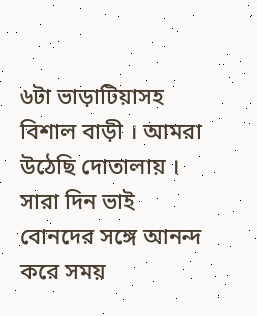৬টা ভাড়াটিয়াসহ
বিশাল বাড়ী । আমরা
উঠেছি দোতালায় ।
সারা দিন ভাই
বোনদের সঙ্গে আনন্দ
করে সময়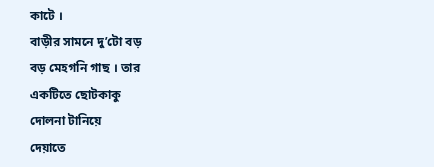কাটে ।
বাড়ীর সামনে দু’টো বড়
বড় মেহগনি গাছ । তার
একটিতে ছোটকাকু
দোলনা টানিয়ে
দেয়াতে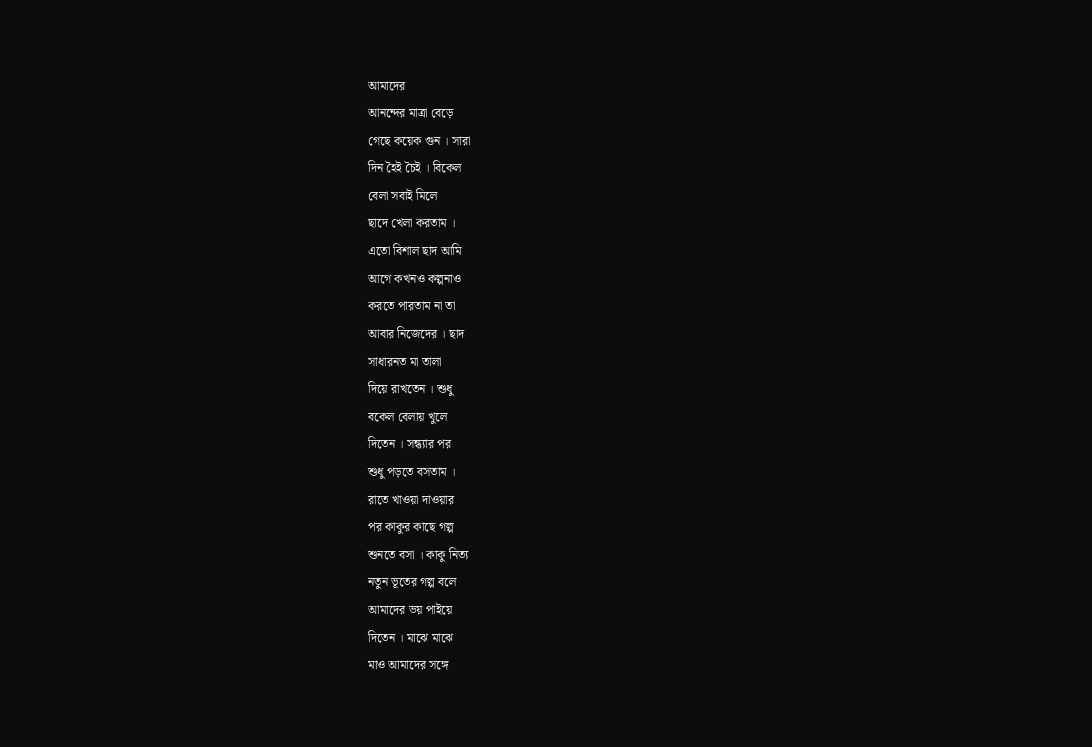আমাদের
আনন্দের মাত্রা বেড়ে
গেছে কয়েক গুন । সারা
দিন হৈই চৈই । বিকেল
বেলা সবাই মিলে
ছাদে খেলা করতাম ।
এতো বিশাল ছাদ আমি
আগে কখনও কল্পনাও
করতে পারতাম না তা
আবার নিজেদের । ছাদ
সাধারনত মা তালা
দিয়ে রাখতেন । শুধু
বকেল বেলায় খুলে
দিতেন । সন্ধ্যার পর
শুধু পড়তে বসতাম ।
রাতে খাওয়া দাওয়ার
পর কাকুর কাছে গল্প
শুনতে বসা । কাকু নিত্য
নতুন ভূতের গল্প বলে
আমাদের ভয় পাইয়ে
দিতেন । মাঝে মাঝে
মাও আমাদের সঙ্গে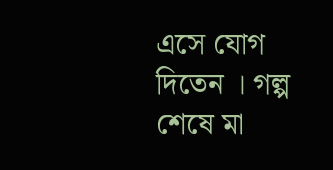এসে যোগ দিতেন । গল্প
শেষে মা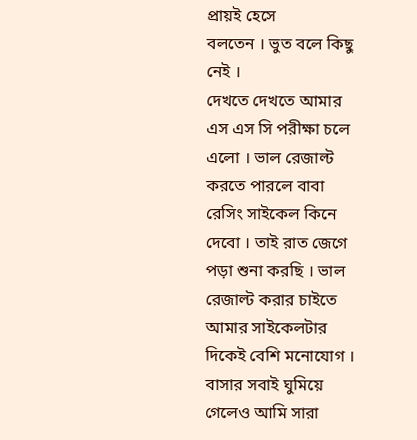প্রায়ই হেসে
বলতেন । ভুত বলে কিছু
নেই ।
দেখতে দেখতে আমার
এস এস সি পরীক্ষা চলে
এলো । ভাল রেজাল্ট
করতে পারলে বাবা
রেসিং সাইকেল কিনে
দেবো । তাই রাত জেগে
পড়া শুনা করছি । ভাল
রেজাল্ট করার চাইতে
আমার সাইকেলটার
দিকেই বেশি মনোযোগ ।
বাসার সবাই ঘুমিয়ে
গেলেও আমি সারা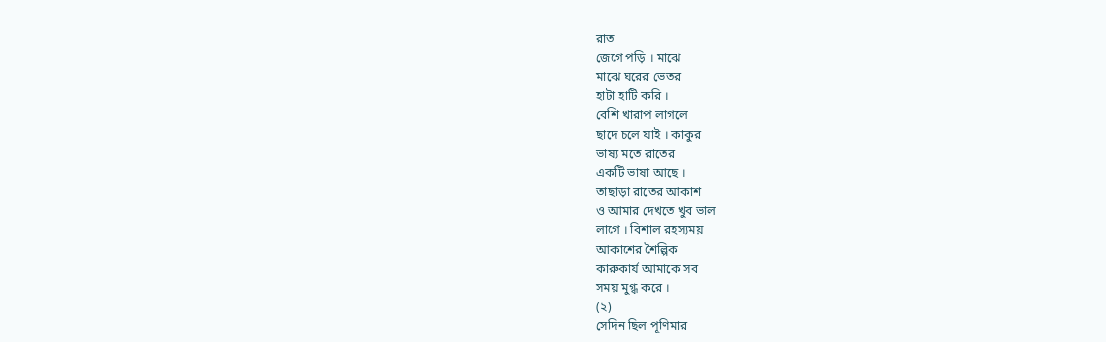রাত
জেগে পড়ি । মাঝে
মাঝে ঘরের ভেতর
হাটা হাটি করি ।
বেশি খারাপ লাগলে
ছাদে চলে যাই । কাকুর
ভাষ্য মতে রাতের
একটি ভাষা আছে ।
তাছাড়া রাতের আকাশ
ও আমার দেখতে খুব ভাল
লাগে । বিশাল রহস্যময়
আকাশের শৈল্পিক
কারুকার্য আমাকে সব
সময় মুগ্ধ করে ।
(২)
সেদিন ছিল পূণিমার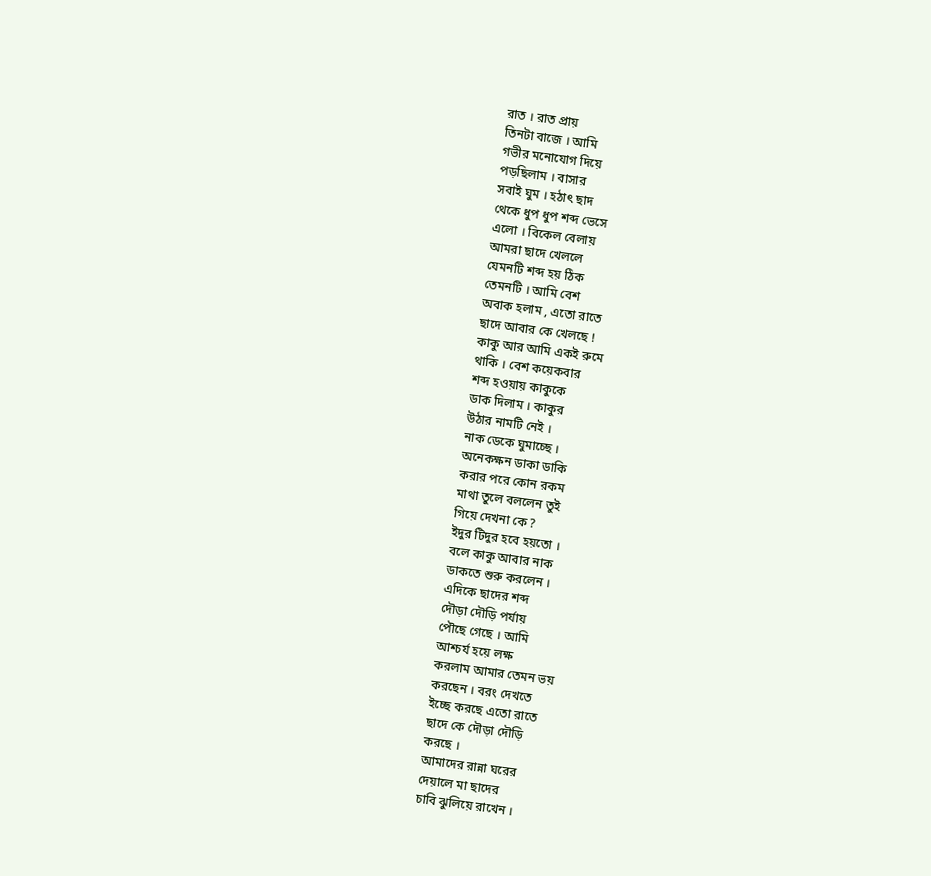রাত । রাত প্রায়
তিনটা বাজে । আমি
গভীর মনোযোগ দিয়ে
পড়ছিলাম । বাসার
সবাই ঘুম । হঠাৎ ছাদ
থেকে ধুপ ধুপ শব্দ ভেসে
এলো । বিকেল বেলায়
আমরা ছাদে খেললে
যেমনটি শব্দ হয় ঠিক
তেমনটি । আমি বেশ
অবাক হলাম , এতো রাতে
ছাদে আবার কে খেলছে !
কাকু আর আমি একই রুমে
থাকি । বেশ কয়েকবার
শব্দ হওয়ায় কাকুকে
ডাক দিলাম । কাকুর
উঠার নামটি নেই ।
নাক ডেকে ঘুমাচ্ছে ।
অনেকক্ষন ডাকা ডাকি
করার পরে কোন রকম
মাথা তুলে বললেন তুই
গিয়ে দেখনা কে ?
ইদুর টিদুর হবে হয়তো ।
বলে কাকু আবার নাক
ডাকতে শুরু করলেন ।
এদিকে ছাদের শব্দ
দৌড়া দৌড়ি পর্যায়
পৌছে গেছে । আমি
আশ্চর্য হয়ে লক্ষ
করলাম আমার তেমন ভয়
করছেন । বরং দেখতে
ইচ্ছে করছে এতো রাতে
ছাদে কে দৌড়া দৌড়ি
করছে ।
আমাদের রান্না ঘরের
দেয়ালে মা ছাদের
চাবি ঝুলিয়ে রাখেন ।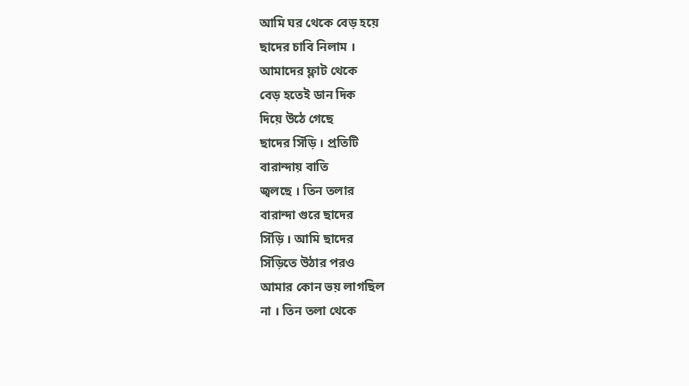আমি ঘর থেকে বেড় হয়ে
ছাদের চাবি নিলাম ।
আমাদের ফ্লাট থেকে
বেড় হতেই ডান দিক
দিয়ে উঠে গেছে
ছাদের সিঁড়ি । প্রতিটি
বারান্দায় বাতি
জ্বলছে । তিন তলার
বারান্দা গুরে ছাদের
সিঁড়ি । আমি ছাদের
সিঁড়িতে উঠার পরও
আমার কোন ভয় লাগছিল
না । তিন তলা থেকে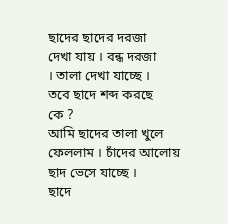ছাদের ছাদের দরজা
দেখা যায় । বন্ধ দরজা
। তালা দেখা যাচ্ছে ।
তবে ছাদে শব্দ করছে
কে ?
আমি ছাদের তালা খুলে
ফেললাম । চাঁদের আলোয়
ছাদ ভেসে যাচ্ছে ।
ছাদে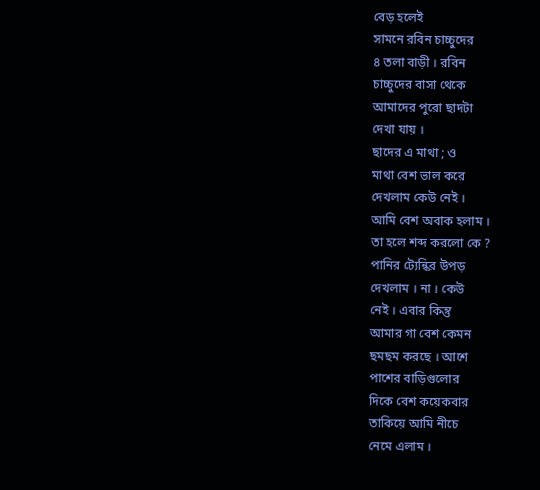বেড় হলেই
সামনে রবিন চাচ্চুদের
৪ তলা বাড়ী । রবিন
চাচ্চুদের বাসা থেকে
আমাদের পুরো ছাদটা
দেখা যায় ।
ছাদের এ মাথা ; ও
মাথা বেশ ভাল করে
দেখলাম কেউ নেই ।
আমি বেশ অবাক হলাম ।
তা হলে শব্দ করলো কে ?
পানির ট্যেন্কির উপড়
দেখলাম । না । কেউ
নেই । এবার কিন্তু
আমার গা বেশ কেমন
ছমছম করছে । আশে
পাশের বাড়িগুলোর
দিকে বেশ কয়েকবার
তাকিয়ে আমি নীচে
নেমে এলাম ।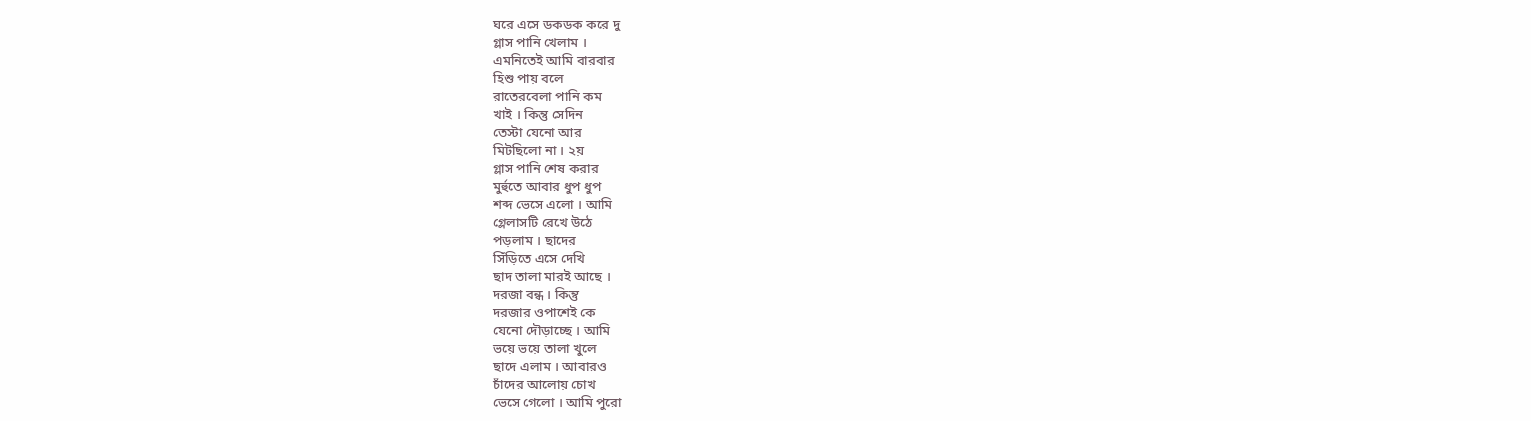ঘরে এসে ডকডক করে দু
গ্লাস পানি খেলাম ।
এমনিতেই আমি বারবার
হিশু পায় বলে
রাতেরবেলা পানি কম
খাই । কিন্তু সেদিন
তেস্টা যেনো আর
মিটছিলো না । ২য়
গ্লাস পানি শেষ করার
মুর্হুতে আবার ধুপ ধুপ
শব্দ ভেসে এলো । আমি
গ্লেলাসটি রেখে উঠে
পড়লাম । ছাদের
সিঁড়িতে এসে দেখি
ছাদ তালা মারই আছে ।
দরজা বন্ধ । কিন্তু
দরজার ওপাশেই কে
যেনো দৌড়াচ্ছে । আমি
ভয়ে ভয়ে তালা খুলে
ছাদে এলাম । আবারও
চাঁদের আলোয় চোখ
ভেসে গেলো । আমি পুরো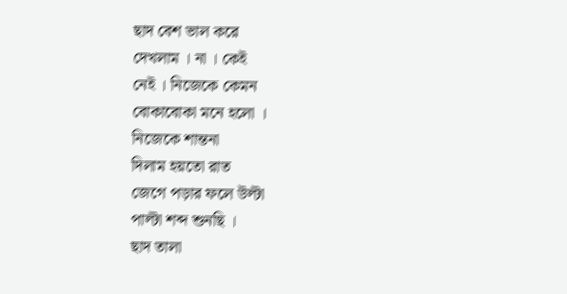ছাদ বেশ ভাল করে
দেখলাম । না । কেই
নেই । নিজেকে কেমন
বোকাবোকা মনে হলো ।
নিজেকে শান্তনা
দিলাম হয়তো রাত
জেগে পড়ার ফলে উল্টা
পাল্টা শব্দ শুনছি ।
ছাদ তালা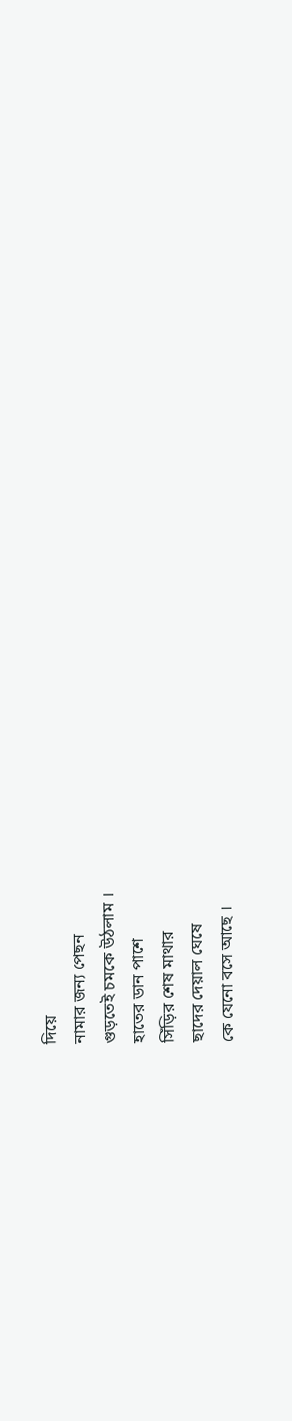দিয়ে
নামার জন্য পেছন
গুড়তেই চমকে উঠলাম ।
হাতের ডান পাশে
সিঁড়ির শেষ মাথার
ছাদের দেয়াল ঘেষে
কে যেনো বসে আছে ।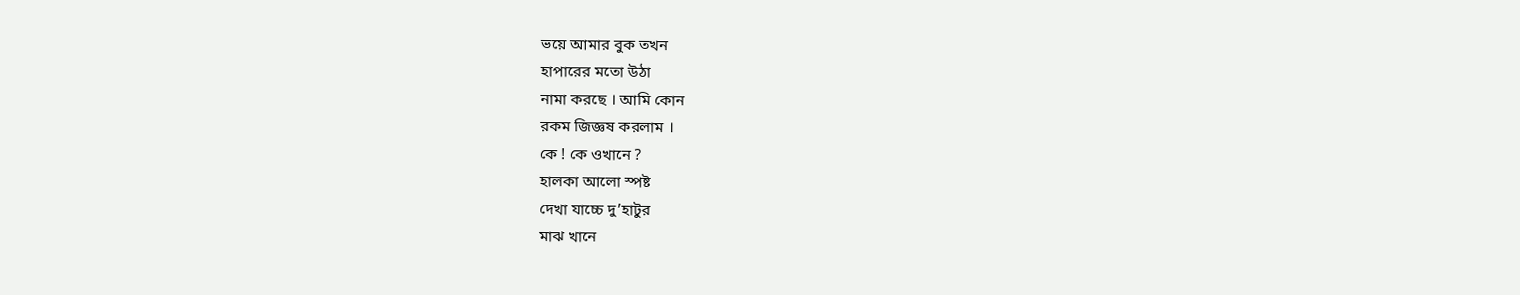ভয়ে আমার বুক তখন
হাপারের মতো উঠা
নামা করছে । আমি কোন
রকম জিজ্ঞষ করলাম ।
কে ! কে ওখানে ?
হালকা আলো স্পষ্ট
দেখা যাচ্চে দু’হাটুর
মাঝ খানে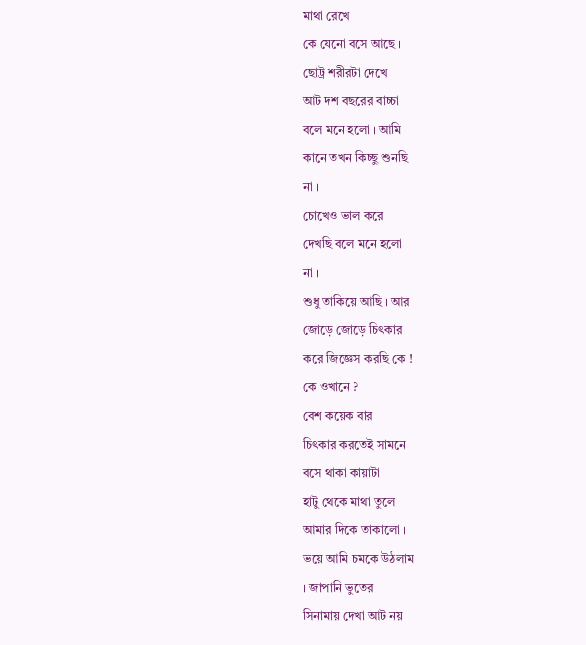মাথা রেখে
কে যেনো বসে আছে ।
ছোট্র শরীরটা দেখে
আট দশ বছরের বাচ্চা
বলে মনে হলো । আমি
কানে তখন কিচ্ছু শুনছি
না ।
চোখেও ভাল করে
দেখছি বলে মনে হলো
না ।
শুধু তাকিয়ে আছি । আর
জোড়ে জোড়ে চিৎকার
করে জিজ্ঞেস করছি কে !
কে ওখানে ?
বেশ কয়েক বার
চিৎকার করতেই সামনে
বসে থাকা কায়াটা
হাটু থেকে মাথা তুলে
আমার দিকে তাকালো ।
ভয়ে আমি চমকে উঠলাম
। জাপানি ভুতের
সিনামায় দেখা আট নয়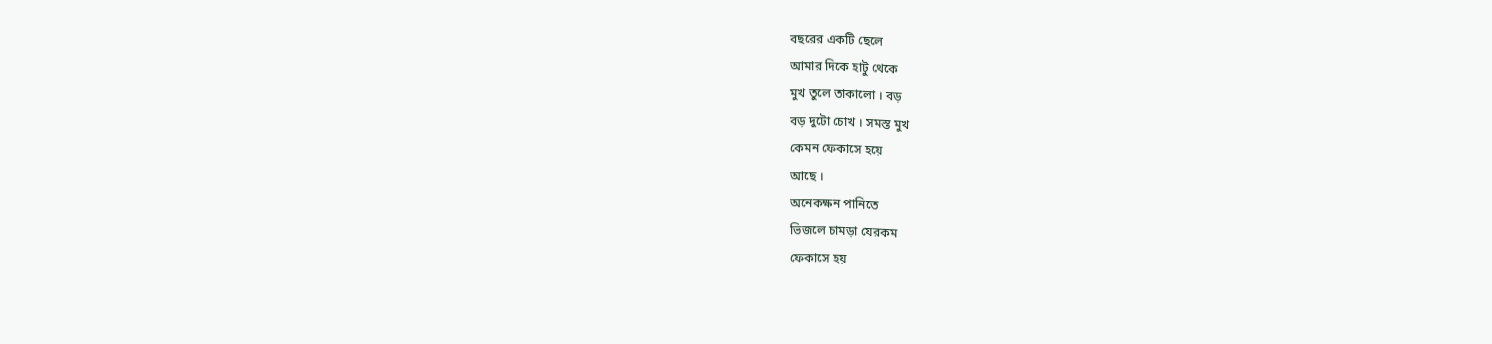বছরের একটি ছেলে
আমার দিকে হাটু থেকে
মুখ তুলে তাকালো । বড়
বড় দুটো চোখ । সমস্ত মুখ
কেমন ফেকাসে হয়ে
আছে ।
অনেকক্ষন পানিতে
ভিজলে চামড়া যেরকম
ফেকাসে হয়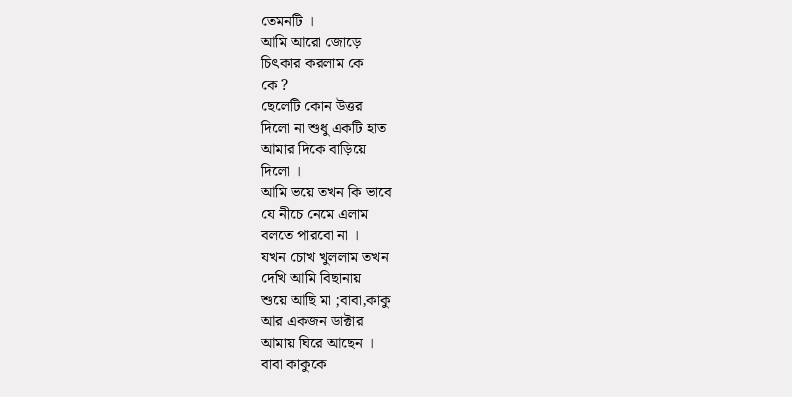তেমনটি ।
আমি আরো জোড়ে
চিৎকার করলাম কে
কে ?
ছেলেটি কোন উত্তর
দিলো না শুধু একটি হাত
আমার দিকে বাড়িয়ে
দিলো ।
আমি ভয়ে তখন কি ভাবে
যে নীচে নেমে এলাম
বলতে পারবো না ।
যখন চোখ খুললাম তখন
দেখি আমি বিছানায়
শুয়ে আছি মা ;বাবা,কাকু
আর একজন ডাক্টার
আমায় ঘিরে আছেন ।
বাবা কাকুকে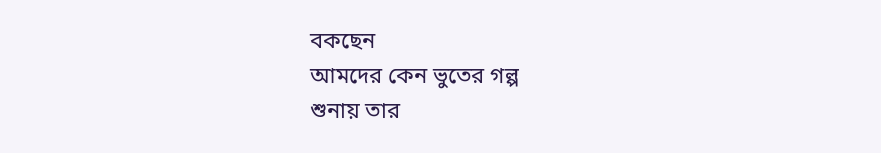বকছেন
আমদের কেন ভুতের গল্প
শুনায় তার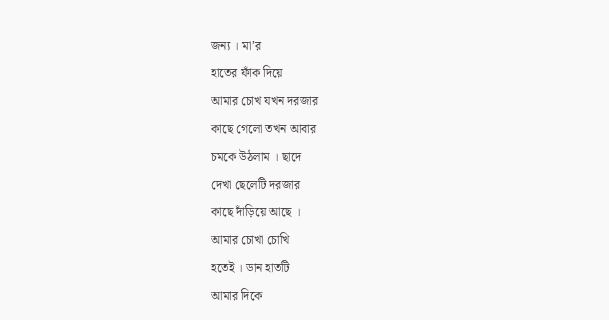জন্য । মা’র
হাতের ফাঁক দিয়ে
আমার চোখ যখন দরজার
কাছে গেলো তখন আবার
চমকে উঠলাম । ছাদে
দেখা ছেলেটি দরজার
কাছে দাঁড়িয়ে আছে ।
আমার চোখা চোখি
হতেই । ডান হাতটি
আমার দিকে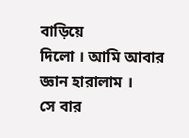বাড়িয়ে
দিলো । আমি আবার
জ্ঞান হারালাম ।
সে বার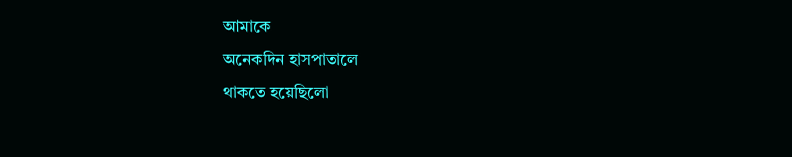আমাকে
অনেকদিন হাসপাতালে
থাকতে হয়েছিলো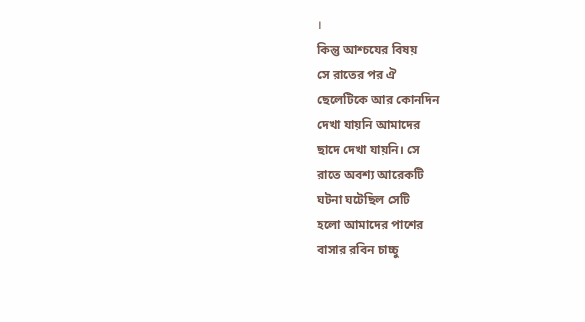।
কিন্তু আশ্চযের বিষয়
সে রাতের পর ঐ
ছেলেটিকে আর কোনদিন
দেখা যায়নি আমাদের
ছাদে দেখা যায়নি। সে
রাতে অবশ্য আরেকটি
ঘটনা ঘটেছিল সেটি
হলো আমাদের পাশের
বাসার রবিন চাচ্চু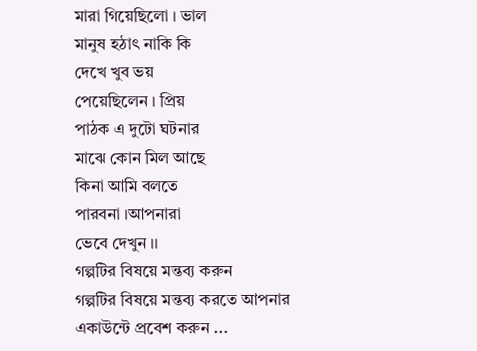মারা গিয়েছিলো । ভাল
মানুষ হঠাৎ নাকি কি
দেখে খুব ভয়
পেয়েছিলেন । প্রিয়
পাঠক এ দুটো ঘটনার
মাঝে কোন মিল আছে
কিনা আমি বলতে
পারবনা ।আপনারা
ভেবে দেখুন ।।
গল্পটির বিষয়ে মন্তব্য করুন
গল্পটির বিষয়ে মন্তব্য করতে আপনার একাউন্টে প্রবেশ করুন ...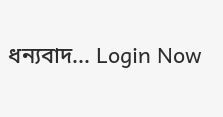ধন্যবাদ... Login Now